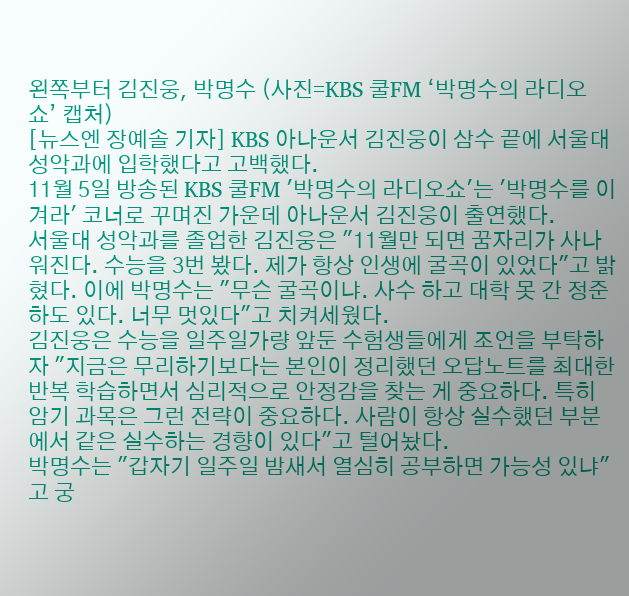왼쪽부터 김진웅, 박명수 (사진=KBS 쿨FM ‘박명수의 라디오쇼’ 캡처)
[뉴스엔 장예솔 기자] KBS 아나운서 김진웅이 삼수 끝에 서울대 성악과에 입학했다고 고백했다.
11월 5일 방송된 KBS 쿨FM '박명수의 라디오쇼'는 '박명수를 이겨라' 코너로 꾸며진 가운데 아나운서 김진웅이 출연했다.
서울대 성악과를 졸업한 김진웅은 "11월만 되면 꿈자리가 사나워진다. 수능을 3번 봤다. 제가 항상 인생에 굴곡이 있었다"고 밝혔다. 이에 박명수는 "무슨 굴곡이냐. 사수 하고 대학 못 간 정준하도 있다. 너무 멋있다"고 치켜세웠다.
김진웅은 수능을 일주일가량 앞둔 수험생들에게 조언을 부탁하자 "지금은 무리하기보다는 본인이 정리했던 오답노트를 최대한 반복 학습하면서 심리적으로 안정감을 찾는 게 중요하다. 특히 암기 과목은 그런 전략이 중요하다. 사람이 항상 실수했던 부분에서 같은 실수하는 경향이 있다"고 털어놨다.
박명수는 "갑자기 일주일 밤새서 열심히 공부하면 가능성 있냐"고 궁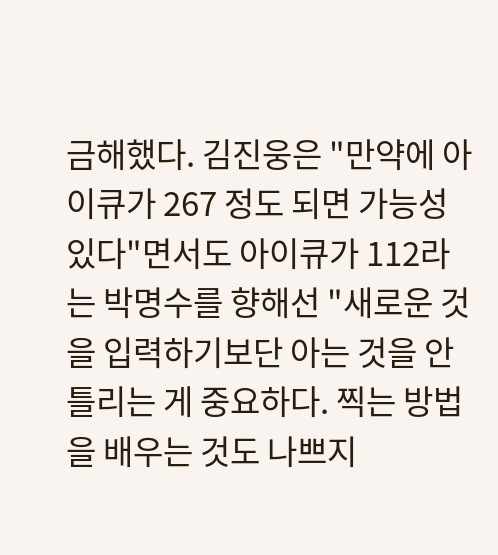금해했다. 김진웅은 "만약에 아이큐가 267 정도 되면 가능성 있다"면서도 아이큐가 112라는 박명수를 향해선 "새로운 것을 입력하기보단 아는 것을 안 틀리는 게 중요하다. 찍는 방법을 배우는 것도 나쁘지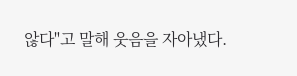않다"고 말해 웃음을 자아냈다.